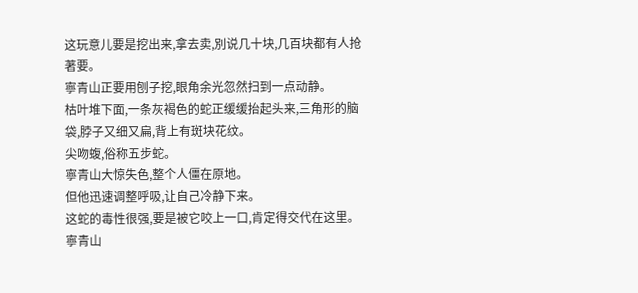这玩意儿要是挖出来,拿去卖,別说几十块,几百块都有人抢著要。
寧青山正要用刨子挖,眼角余光忽然扫到一点动静。
枯叶堆下面,一条灰褐色的蛇正缓缓抬起头来,三角形的脑袋,脖子又细又扁,背上有斑块花纹。
尖吻蝮,俗称五步蛇。
寧青山大惊失色,整个人僵在原地。
但他迅速调整呼吸,让自己冷静下来。
这蛇的毒性很强,要是被它咬上一口,肯定得交代在这里。
寧青山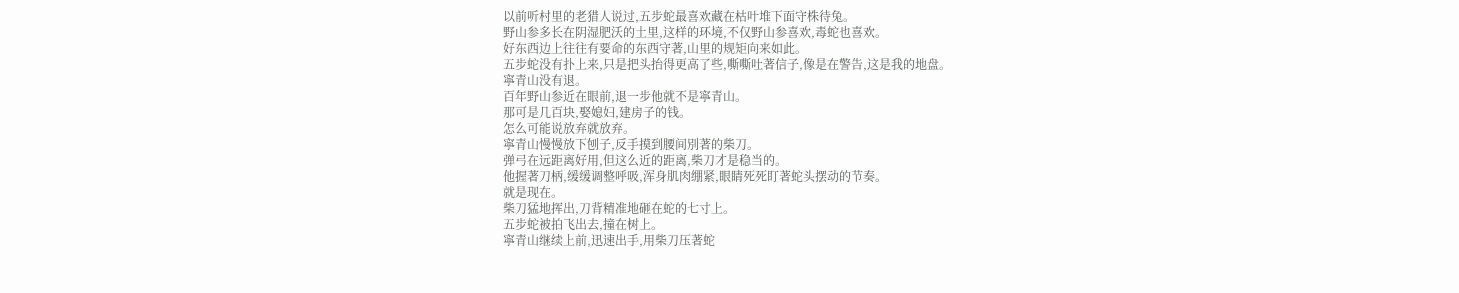以前听村里的老猎人说过,五步蛇最喜欢藏在枯叶堆下面守株待兔。
野山参多长在阴湿肥沃的土里,这样的环境,不仅野山参喜欢,毒蛇也喜欢。
好东西边上往往有要命的东西守著,山里的规矩向来如此。
五步蛇没有扑上来,只是把头抬得更高了些,嘶嘶吐著信子,像是在警告,这是我的地盘。
寧青山没有退。
百年野山参近在眼前,退一步他就不是寧青山。
那可是几百块,娶媳妇,建房子的钱。
怎么可能说放弃就放弃。
寧青山慢慢放下刨子,反手摸到腰间別著的柴刀。
弹弓在远距离好用,但这么近的距离,柴刀才是稳当的。
他握著刀柄,缓缓调整呼吸,浑身肌肉绷紧,眼睛死死盯著蛇头摆动的节奏。
就是现在。
柴刀猛地挥出,刀背精准地砸在蛇的七寸上。
五步蛇被拍飞出去,撞在树上。
寧青山继续上前,迅速出手,用柴刀压著蛇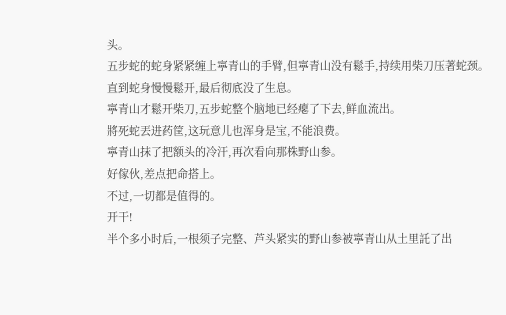头。
五步蛇的蛇身紧紧缠上寧青山的手臂,但寧青山没有鬆手,持续用柴刀压著蛇颈。
直到蛇身慢慢鬆开,最后彻底没了生息。
寧青山才鬆开柴刀,五步蛇整个脑地已经瘪了下去,鲜血流出。
將死蛇丟进药筐,这玩意儿也浑身是宝,不能浪费。
寧青山抹了把额头的冷汗,再次看向那株野山参。
好傢伙,差点把命搭上。
不过,一切都是值得的。
开干!
半个多小时后,一根须子完整、芦头紧实的野山参被寧青山从土里託了出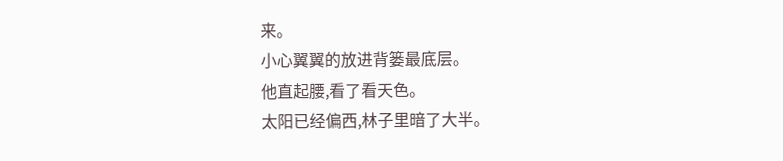来。
小心翼翼的放进背篓最底层。
他直起腰,看了看天色。
太阳已经偏西,林子里暗了大半。